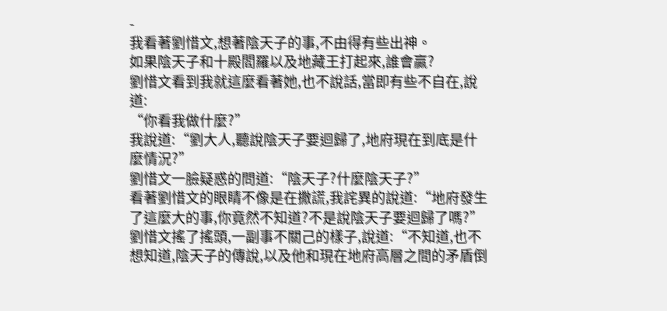-
我看著劉惜文,想著陰天子的事,不由得有些出神。
如果陰天子和十殿閻羅以及地藏王打起來,誰會贏?
劉惜文看到我就這麼看著她,也不說話,當即有些不自在,說道:
“你看我做什麼?”
我說道:“劉大人,聽說陰天子要迴歸了,地府現在到底是什麼情況?”
劉惜文一臉疑惑的問道:“陰天子?什麼陰天子?”
看著劉惜文的眼睛不像是在撒謊,我詫異的說道:“地府發生了這麼大的事,你竟然不知道?不是說陰天子要迴歸了嗎?”
劉惜文搖了搖頭,一副事不關己的樣子,說道:“不知道,也不想知道,陰天子的傳說,以及他和現在地府高層之間的矛盾倒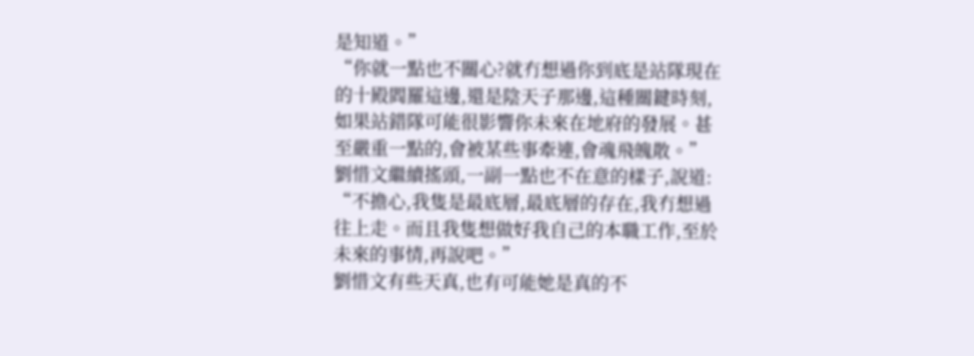是知道。”
“你就一點也不關心?就冇想過你到底是站隊現在的十殿閻羅這邊,還是陰天子那邊,這種關鍵時刻,如果站錯隊可能很影響你未來在地府的發展。甚至嚴重一點的,會被某些事牽連,會魂飛魄散。”
劉惜文繼續搖頭,一副一點也不在意的樣子,說道:
“不擔心,我隻是最底層,最底層的存在,我冇想過往上走。而且我隻想做好我自己的本職工作,至於未來的事情,再說吧。”
劉惜文有些天真,也有可能她是真的不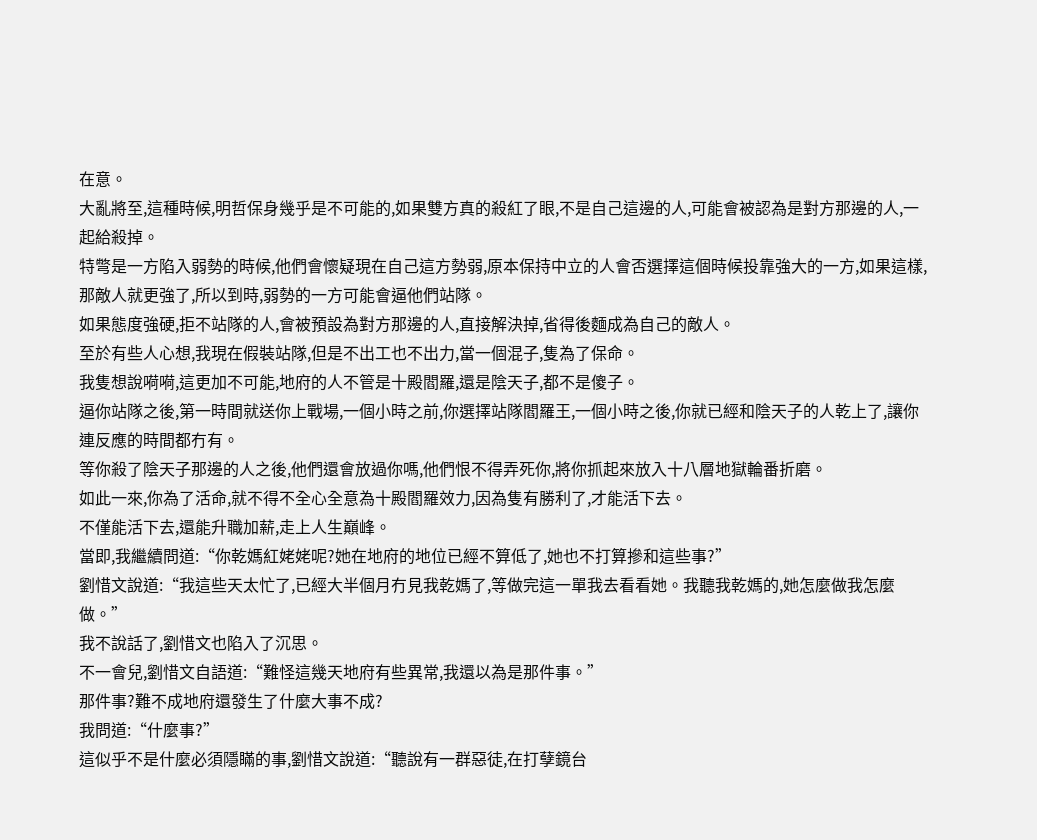在意。
大亂將至,這種時候,明哲保身幾乎是不可能的,如果雙方真的殺紅了眼,不是自己這邊的人,可能會被認為是對方那邊的人,一起給殺掉。
特彆是一方陷入弱勢的時候,他們會懷疑現在自己這方勢弱,原本保持中立的人會否選擇這個時候投靠強大的一方,如果這樣,那敵人就更強了,所以到時,弱勢的一方可能會逼他們站隊。
如果態度強硬,拒不站隊的人,會被預設為對方那邊的人,直接解決掉,省得後麵成為自己的敵人。
至於有些人心想,我現在假裝站隊,但是不出工也不出力,當一個混子,隻為了保命。
我隻想說嗬嗬,這更加不可能,地府的人不管是十殿閻羅,還是陰天子,都不是傻子。
逼你站隊之後,第一時間就送你上戰場,一個小時之前,你選擇站隊閻羅王,一個小時之後,你就已經和陰天子的人乾上了,讓你連反應的時間都冇有。
等你殺了陰天子那邊的人之後,他們還會放過你嗎,他們恨不得弄死你,將你抓起來放入十八層地獄輪番折磨。
如此一來,你為了活命,就不得不全心全意為十殿閻羅效力,因為隻有勝利了,才能活下去。
不僅能活下去,還能升職加薪,走上人生巔峰。
當即,我繼續問道:“你乾媽紅姥姥呢?她在地府的地位已經不算低了,她也不打算摻和這些事?”
劉惜文說道:“我這些天太忙了,已經大半個月冇見我乾媽了,等做完這一單我去看看她。我聽我乾媽的,她怎麼做我怎麼做。”
我不說話了,劉惜文也陷入了沉思。
不一會兒,劉惜文自語道:“難怪這幾天地府有些異常,我還以為是那件事。”
那件事?難不成地府還發生了什麼大事不成?
我問道:“什麼事?”
這似乎不是什麼必須隱瞞的事,劉惜文說道:“聽說有一群惡徒,在打孽鏡台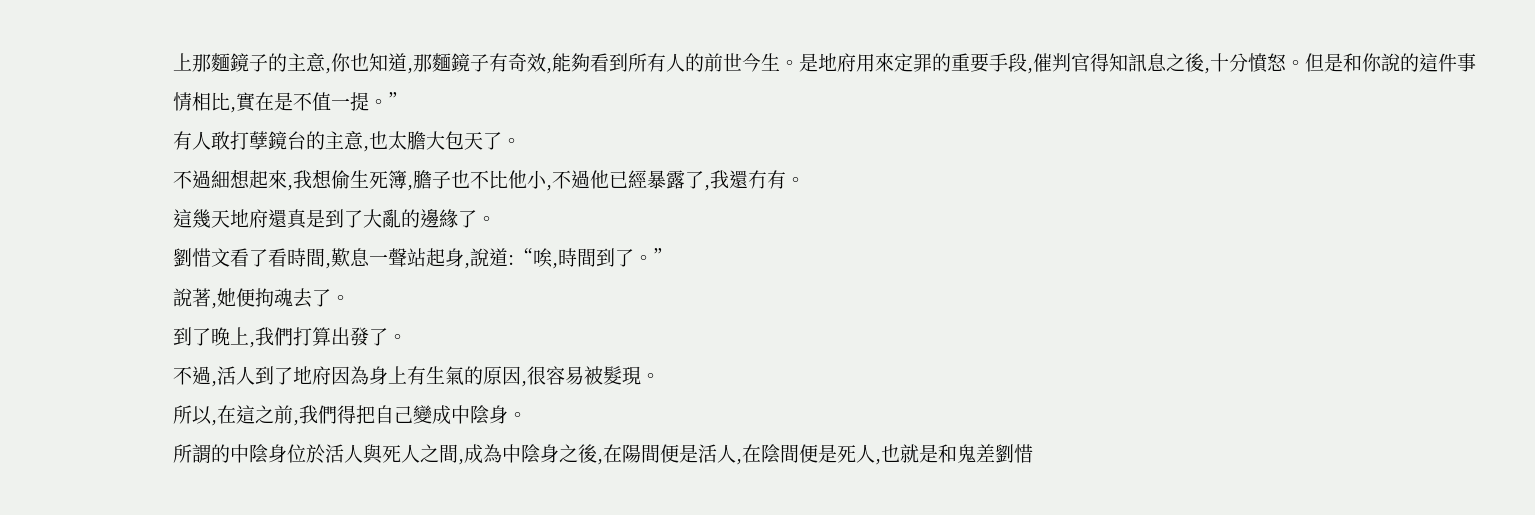上那麵鏡子的主意,你也知道,那麵鏡子有奇效,能夠看到所有人的前世今生。是地府用來定罪的重要手段,催判官得知訊息之後,十分憤怒。但是和你說的這件事情相比,實在是不值一提。”
有人敢打孽鏡台的主意,也太膽大包天了。
不過細想起來,我想偷生死簿,膽子也不比他小,不過他已經暴露了,我還冇有。
這幾天地府還真是到了大亂的邊緣了。
劉惜文看了看時間,歎息一聲站起身,說道:“唉,時間到了。”
說著,她便拘魂去了。
到了晚上,我們打算出發了。
不過,活人到了地府因為身上有生氣的原因,很容易被髮現。
所以,在這之前,我們得把自己變成中陰身。
所謂的中陰身位於活人與死人之間,成為中陰身之後,在陽間便是活人,在陰間便是死人,也就是和鬼差劉惜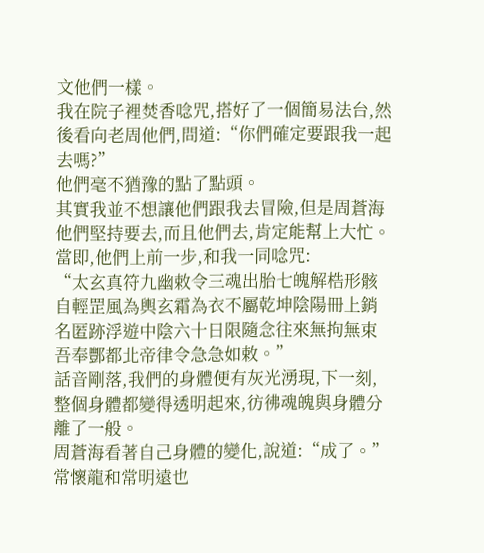文他們一樣。
我在院子裡焚香唸咒,搭好了一個簡易法台,然後看向老周他們,問道:“你們確定要跟我一起去嗎?”
他們毫不猶豫的點了點頭。
其實我並不想讓他們跟我去冒險,但是周蒼海他們堅持要去,而且他們去,肯定能幫上大忙。
當即,他們上前一步,和我一同唸咒:
“太玄真符九幽敕令三魂出胎七魄解梏形骸自輕罡風為輿玄霜為衣不屬乾坤陰陽冊上銷名匿跡浮遊中陰六十日限隨念往來無拘無束吾奉酆都北帝律令急急如敕。”
話音剛落,我們的身體便有灰光湧現,下一刻,整個身體都變得透明起來,彷彿魂魄與身體分離了一般。
周蒼海看著自己身體的變化,說道:“成了。”
常懷龍和常明遠也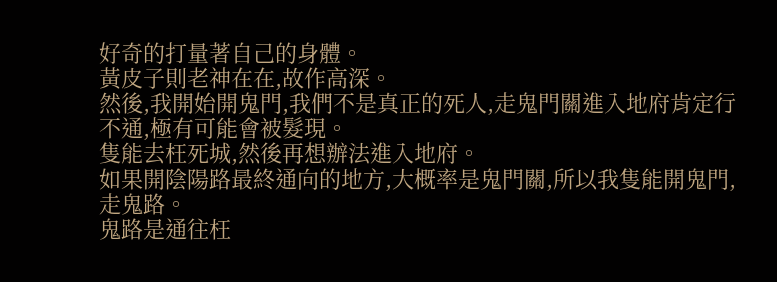好奇的打量著自己的身體。
黃皮子則老神在在,故作高深。
然後,我開始開鬼門,我們不是真正的死人,走鬼門關進入地府肯定行不通,極有可能會被髮現。
隻能去枉死城,然後再想辦法進入地府。
如果開陰陽路最終通向的地方,大概率是鬼門關,所以我隻能開鬼門,走鬼路。
鬼路是通往枉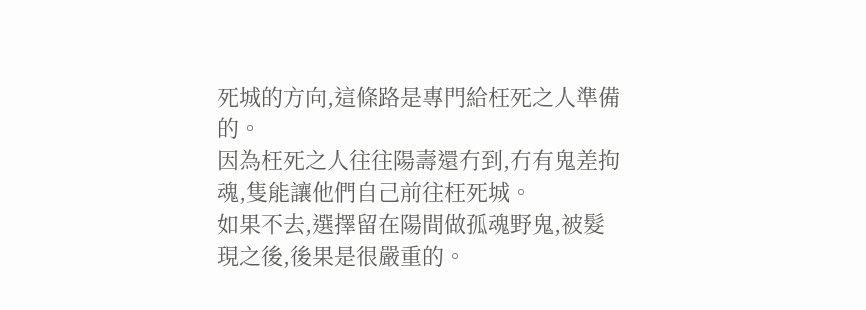死城的方向,這條路是專門給枉死之人準備的。
因為枉死之人往往陽壽還冇到,冇有鬼差拘魂,隻能讓他們自己前往枉死城。
如果不去,選擇留在陽間做孤魂野鬼,被髮現之後,後果是很嚴重的。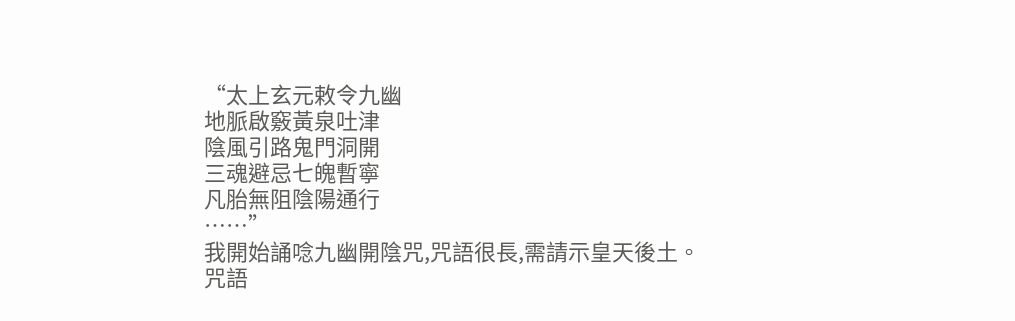“太上玄元敕令九幽
地脈啟竅黃泉吐津
陰風引路鬼門洞開
三魂避忌七魄暫寧
凡胎無阻陰陽通行
……”
我開始誦唸九幽開陰咒,咒語很長,需請示皇天後土。
咒語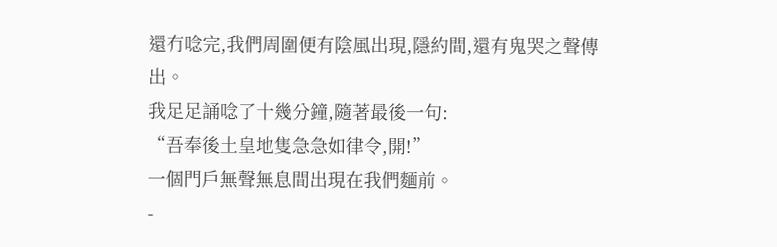還冇唸完,我們周圍便有陰風出現,隱約間,還有鬼哭之聲傳出。
我足足誦唸了十幾分鐘,隨著最後一句:
“吾奉後土皇地隻急急如律令,開!”
一個門戶無聲無息間出現在我們麵前。
-